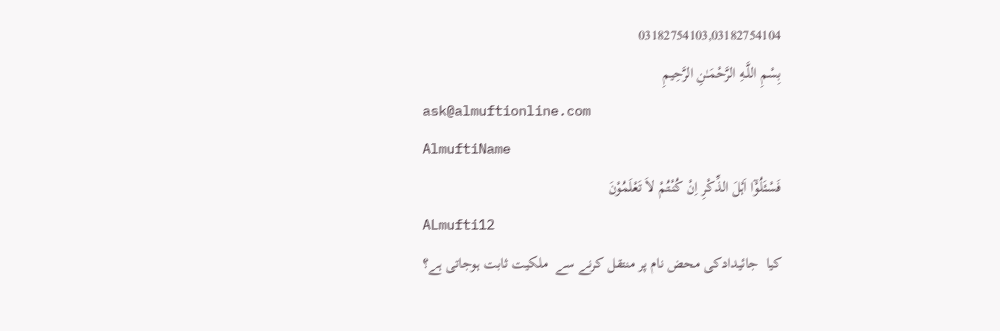03182754103,03182754104
بِسْمِ اللَّـهِ الرَّحْمَـٰنِ الرَّحِيمِ
ask@almuftionline.com
AlmuftiName
فَسْئَلُوْٓا اَہْلَ الذِّکْرِ اِنْ کُنْتُمْ لاَ تَعْلَمُوْنَ
ALmufti12
کیا  جائیدادکی محض نام پر منتقل کرنے سے  ملکیت ثابت ہوجاتی ہے؟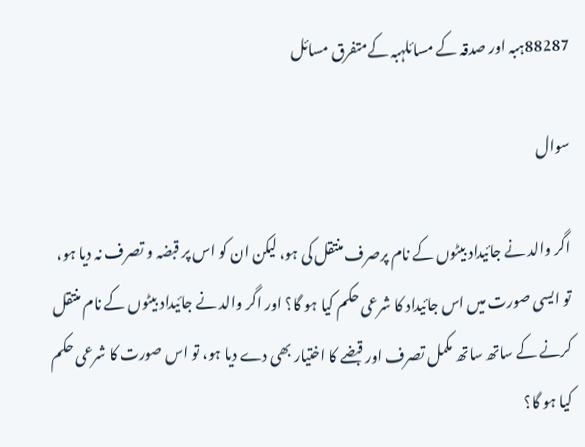88287ہبہ اور صدقہ کے مسائلہبہ کےمتفرق مسائل

سوال

اگر والد نے جائیداد بیٹوں کے نام پرصرف منتقل کی ہو، لیکن ان کو اس پر قبضہ و تصرف نہ دیا ہو، تو ایسی صورت میں اس جائیداد کا شرعی حکم کیا ہو گا؟ اور اگر والد نے جائیداد بیٹوں کے نام منتقل کرنے کے ساتھ ساتھ مکمل تصرف اور قبضے کا اختیار بھی دے دیا ہو، تو اس صورت کا شرعی حکم کیا ہو گا؟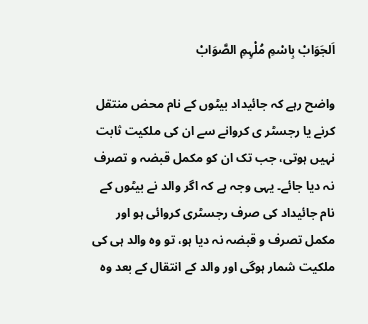اَلجَوَابْ بِاسْمِ مُلْہِمِ الصَّوَابْ

واضح رہے کہ جائیداد بیٹوں کے نام محض منتقل کرنے یا رجسٹر ی کروانے سے ان کی ملکیت ثابت نہیں ہوتی، جب تک ان کو مکمل قبضہ و تصرف نہ دیا جائے۔ یہی وجہ ہے کہ اگر والد نے بیٹوں کے نام جائیداد کی صرف رجسٹری کروائی ہو اور مکمل تصرف و قبضہ نہ دیا ہو، تو وہ والد ہی کی ملکیت شمار ہوگی اور والد کے انتقال کے بعد وہ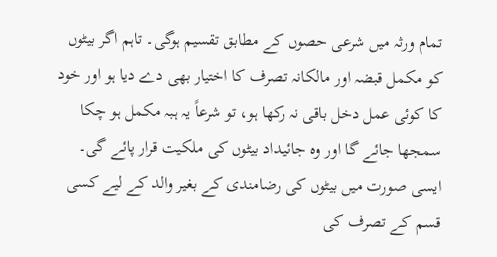تمام ورثہ میں شرعی حصوں کے مطابق تقسیم ہوگی۔ تاہم اگر بیٹوں کو مکمل قبضہ اور مالکانہ تصرف کا اختیار بھی دے دیا ہو اور خود کا کوئی عمل دخل باقی نہ رکھا ہو، تو شرعاً یہ ہبہ مکمل ہو چکا سمجھا جائے گا اور وہ جائیداد بیٹوں کی ملکیت قرار پائے گی۔ ایسی صورت میں بیٹوں کی رضامندی کے بغیر والد کے لیے کسی قسم کے تصرف کی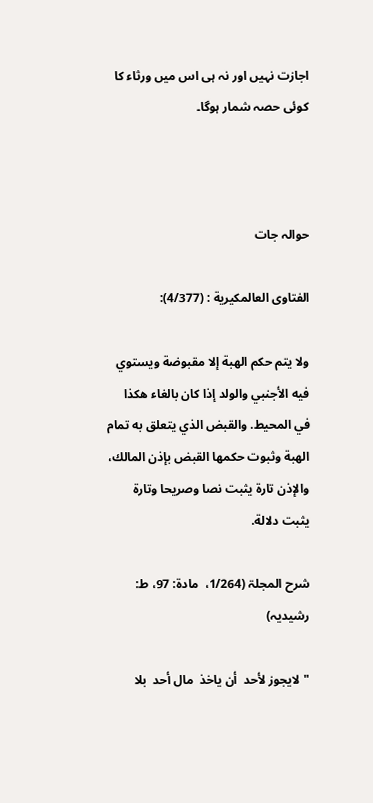اجازت نہیں اور نہ ہی اس میں ورثاء کا کوئی حصہ شمار ہوگا۔



حوالہ جات

الفتاوى العالمكيرية : (4/377):

ولا يتم حكم الهبة إلا مقبوضة ويستوي فيه الأجنبي والولد إذا كان بالغاء هكذا في المحيط. والقبض الذي يتعلق به تمام الهبة وثبوت حكمها القبض بإذن المالك، والإذن تارة يثبت نصا وصريحا وتارة يثبت دلالة.

شرح المجلۃ (1/264،  مادۃ: 97، ط: رشیدیہ)

"لایجوز لأحد  أن یاخذ  مال أحد  بلا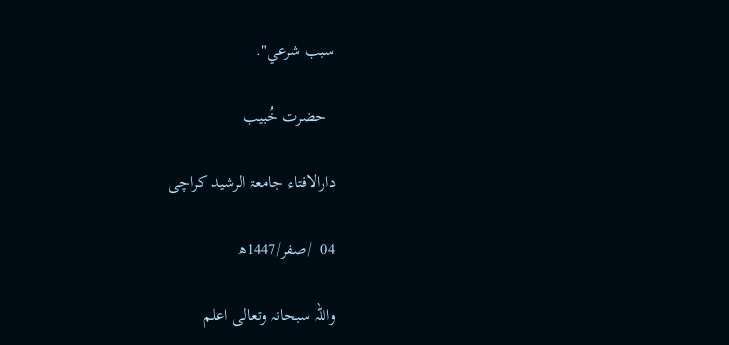سبب شرعي".

  حضرت خُبیب

دارالافتاء جامعۃ الرشید کراچی

04  /صفر/1447ھ

واللہ سبحانہ وتعالی اعلم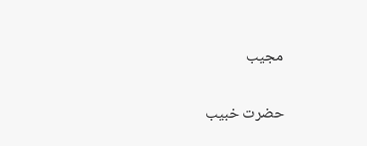مجیب

حضرت خبیب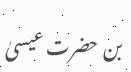بن حضرت عیسیٰ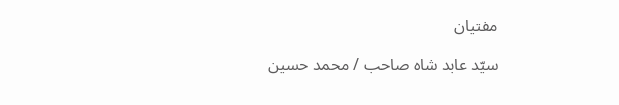مفتیان

سیّد عابد شاہ صاحب / محمد حسین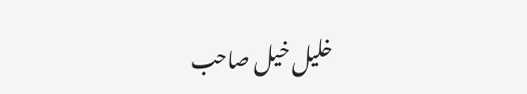خلیل خیل صاحب